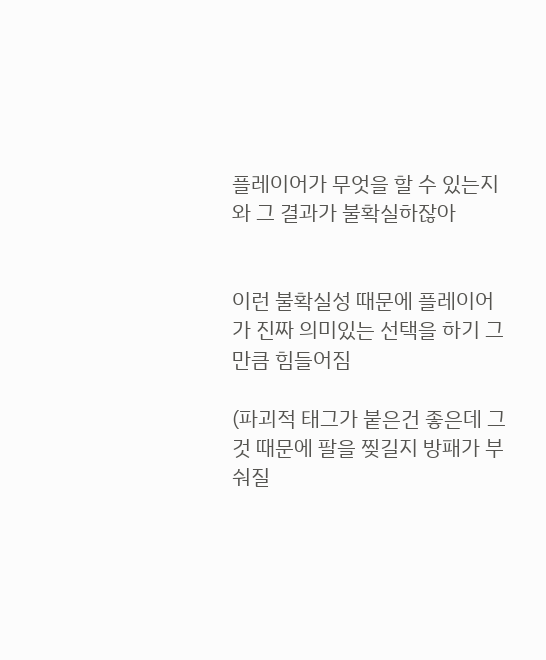플레이어가 무엇을 할 수 있는지와 그 결과가 불확실하잖아


이런 불확실성 때문에 플레이어가 진짜 의미있는 선택을 하기 그만큼 힘들어짐

(파괴적 태그가 붙은건 좋은데 그것 때문에 팔을 찢길지 방패가 부숴질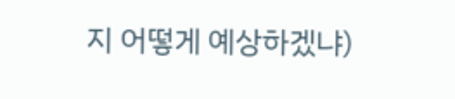지 어떻게 예상하겠냐)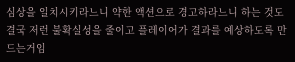심상을 일치시키라느니 약한 액션으로 경고하라느니 하는 것도 결국 저런 불확실성을 줄이고 플레이어가 결과를 예상하도록 만드는거임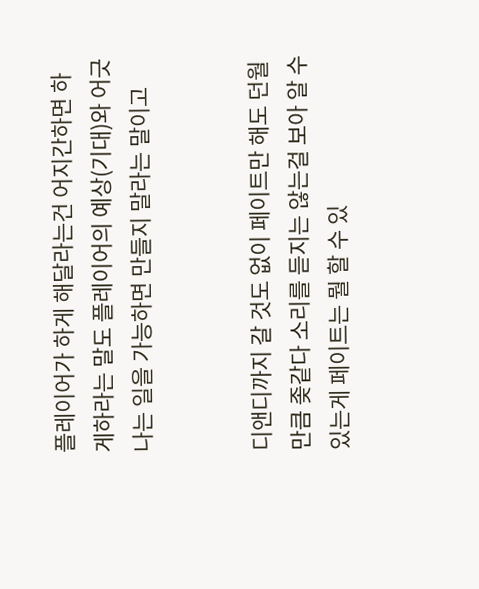플레이어가 하게 해달라는건 어지간하면 하게하라는 말도 플레이어의 예상(기대)와 어긋나는 일을 가능하면 만들지 말라는 말이고


디앤디까지 갈 것도 없이 페이트만 해도 던월만큼 좆같다 소리를 듣지는 않는걸 보아 알 수 있는게 페이트는 뭘 할 수 있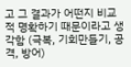고 그 결과가 어떤지 비교적 명확하기 때문이라고 생각함 (극복, 기회만들기, 공격, 방어)